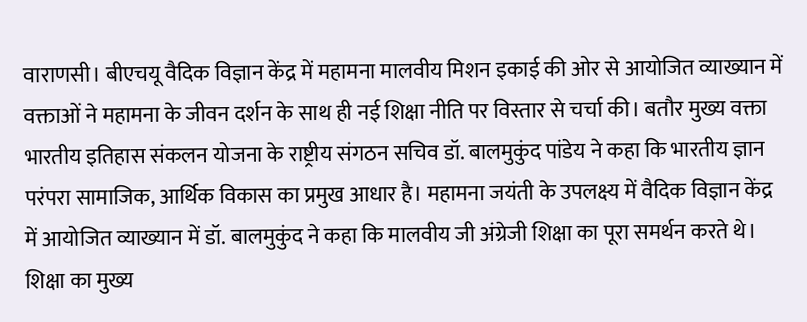वाराणसी। बीएचयू वैदिक विज्ञान केंद्र में महामना मालवीय मिशन इकाई की ओर से आयोजित व्याख्यान में वक्ताओं ने महामना के जीवन दर्शन के साथ ही नई शिक्षा नीति पर विस्तार से चर्चा की। बतौर मुख्य वक्ता भारतीय इतिहास संकलन योजना के राष्ट्रीय संगठन सचिव डॉ. बालमुकुंद पांडेय ने कहा कि भारतीय ज्ञान परंपरा सामाजिक, आर्थिक विकास का प्रमुख आधार है। महामना जयंती के उपलक्ष्य में वैदिक विज्ञान केंद्र में आयोजित व्याख्यान में डॉ. बालमुकुंद ने कहा कि मालवीय जी अंग्रेजी शिक्षा का पूरा समर्थन करते थे। शिक्षा का मुख्य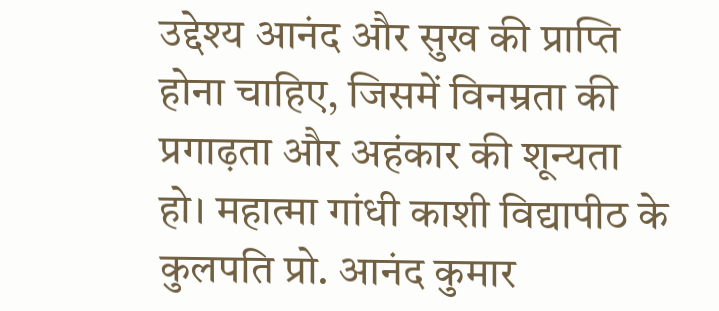उद्देश्य आनंद और सुख की प्राप्ति होना चाहिए, जिसमें विनम्रता की प्रगाढ़ता और अहंकार की शून्यता हो। महात्मा गांधी काशी विद्यापीठ के कुलपति प्रो. आनंद कुमार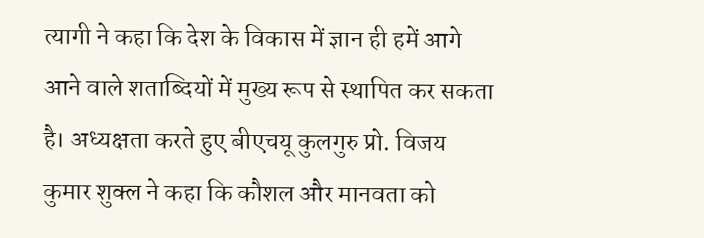त्यागी ने कहा कि देश के विकास में ज्ञान ही हमें आगे आने वाले शताब्दियों में मुख्य रूप से स्थापित कर सकता है। अध्यक्षता करते हुए बीएचयू कुलगुरु प्रो. विजय कुमार शुक्ल ने कहा कि कौशल और मानवता को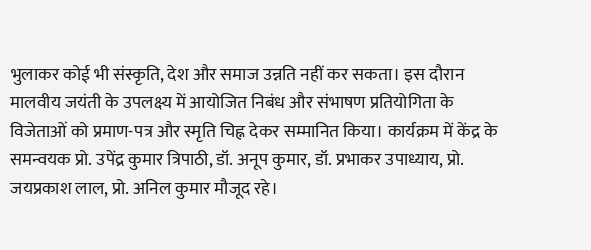भुलाकर कोई भी संस्कृति, देश और समाज उन्नति नहीं कर सकता। इस दौरान मालवीय जयंती के उपलक्ष्य में आयोजित निबंध और संभाषण प्रतियोगिता के विजेताओं को प्रमाण-पत्र और स्मृति चिह्न देकर सम्मानित किया। कार्यक्रम में केंद्र के समन्वयक प्रो. उपेंद्र कुमार त्रिपाठी, डॉ. अनूप कुमार, डॉ. प्रभाकर उपाध्याय, प्रो. जयप्रकाश लाल, प्रो. अनिल कुमार मौजूद रहे।